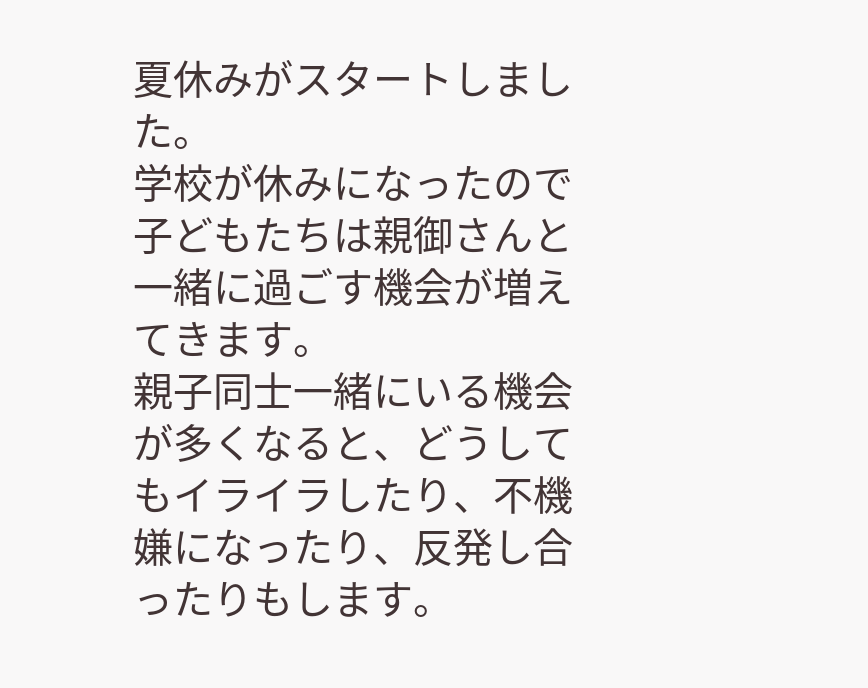夏休みがスタートしました。
学校が休みになったので子どもたちは親御さんと一緒に過ごす機会が増えてきます。
親子同士一緒にいる機会が多くなると、どうしてもイライラしたり、不機嫌になったり、反発し合ったりもします。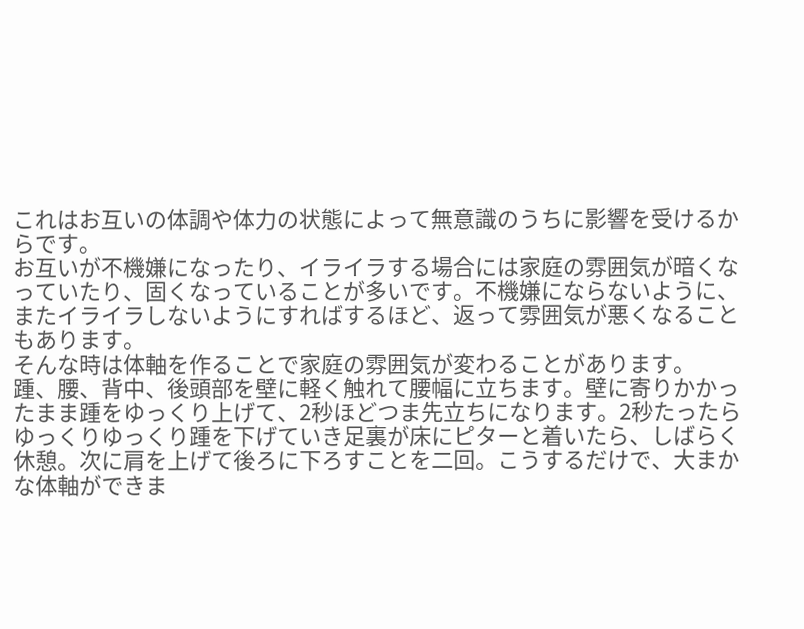これはお互いの体調や体力の状態によって無意識のうちに影響を受けるからです。
お互いが不機嫌になったり、イライラする場合には家庭の雰囲気が暗くなっていたり、固くなっていることが多いです。不機嫌にならないように、またイライラしないようにすればするほど、返って雰囲気が悪くなることもあります。
そんな時は体軸を作ることで家庭の雰囲気が変わることがあります。
踵、腰、背中、後頭部を壁に軽く触れて腰幅に立ちます。壁に寄りかかったまま踵をゆっくり上げて、2秒ほどつま先立ちになります。2秒たったらゆっくりゆっくり踵を下げていき足裏が床にピターと着いたら、しばらく休憩。次に肩を上げて後ろに下ろすことを二回。こうするだけで、大まかな体軸ができま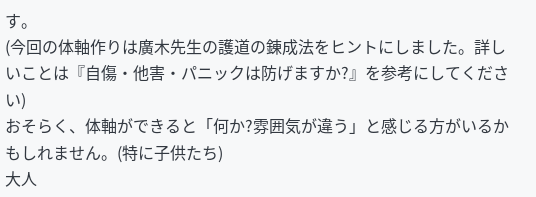す。
(今回の体軸作りは廣木先生の護道の錬成法をヒントにしました。詳しいことは『自傷・他害・パニックは防げますか?』を参考にしてください)
おそらく、体軸ができると「何か?雰囲気が違う」と感じる方がいるかもしれません。(特に子供たち)
大人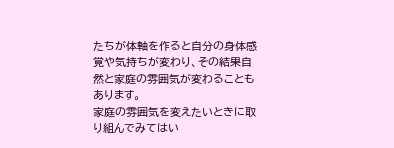たちが体軸を作ると自分の身体感覚や気持ちが変わり、その結果自然と家庭の雰囲気が変わることもあります。
家庭の雰囲気を変えたいときに取り組んでみてはい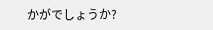かがでしょうか?